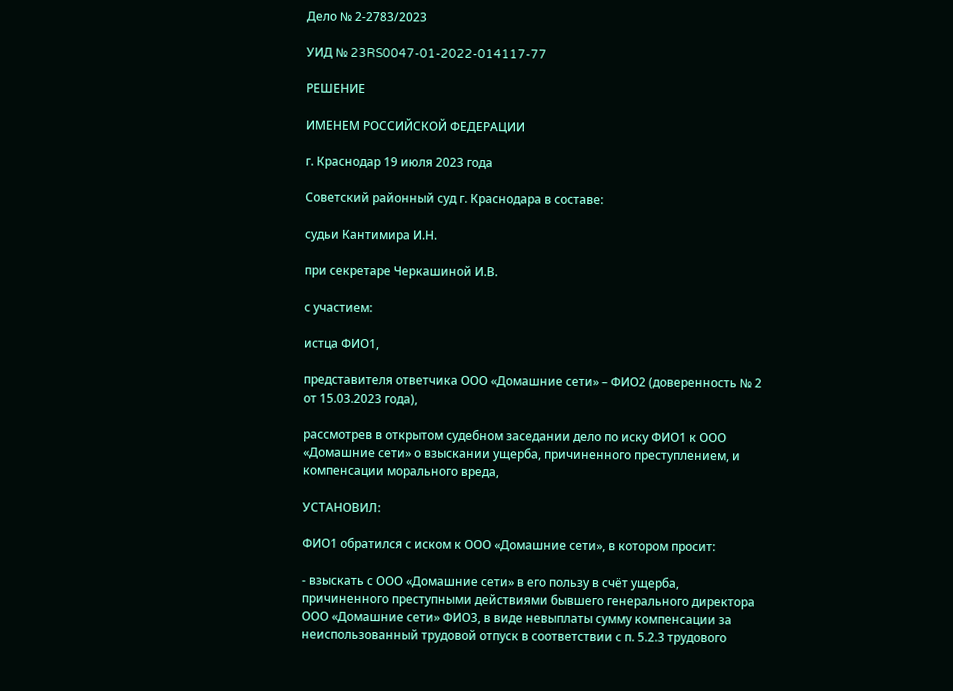Дело № 2-2783/2023

УИД № 23RS0047-01-2022-014117-77

РЕШЕНИЕ

ИМЕНЕМ РОССИЙСКОЙ ФЕДЕРАЦИИ

г. Краснодар 19 июля 2023 года

Советский районный суд г. Краснодара в составе:

судьи Кантимира И.Н.

при секретаре Черкашиной И.В.

с участием:

истца ФИО1,

представителя ответчика ООО «Домашние сети» – ФИО2 (доверенность № 2 от 15.03.2023 года),

рассмотрев в открытом судебном заседании дело по иску ФИО1 к ООО «Домашние сети» о взыскании ущерба, причиненного преступлением, и компенсации морального вреда,

УСТАНОВИЛ:

ФИО1 обратился с иском к ООО «Домашние сети», в котором просит:

- взыскать с ООО «Домашние сети» в его пользу в счёт ущерба, причиненного преступными действиями бывшего генерального директора ООО «Домашние сети» ФИО3, в виде невыплаты сумму компенсации за неиспользованный трудовой отпуск в соответствии с п. 5.2.3 трудового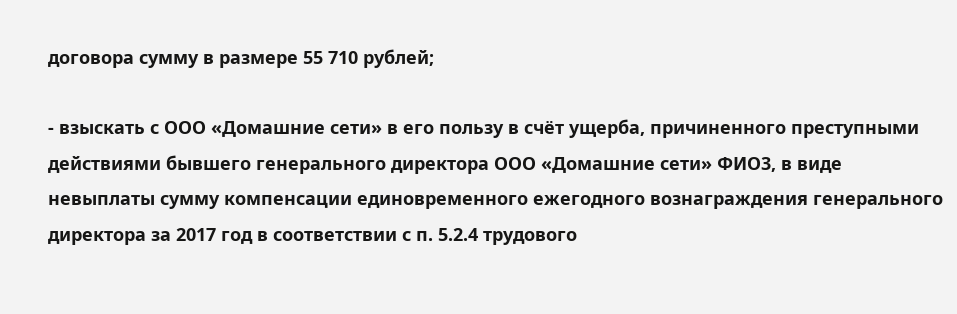договора сумму в размере 55 710 рублей;

- взыскать с ООО «Домашние сети» в его пользу в счёт ущерба, причиненного преступными действиями бывшего генерального директора ООО «Домашние сети» ФИО3, в виде невыплаты сумму компенсации единовременного ежегодного вознаграждения генерального директора за 2017 год в соответствии с п. 5.2.4 трудового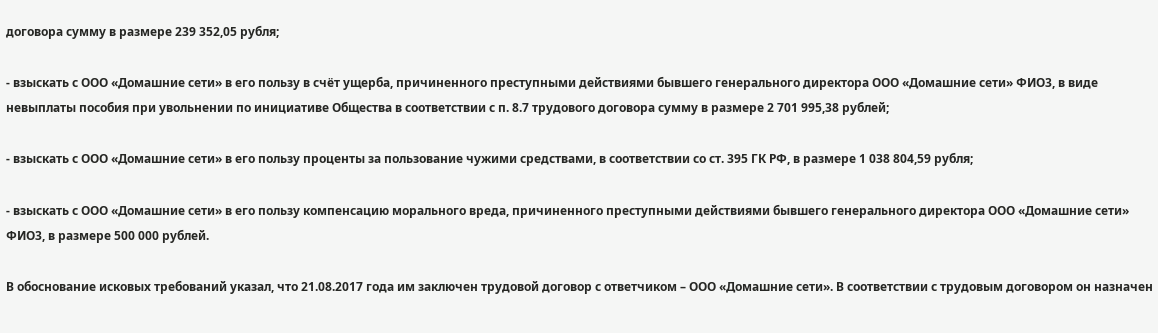договора сумму в размере 239 352,05 рубля;

- взыскать с ООО «Домашние сети» в его пользу в счёт ущерба, причиненного преступными действиями бывшего генерального директора ООО «Домашние сети» ФИО3, в виде невыплаты пособия при увольнении по инициативе Общества в соответствии с п. 8.7 трудового договора сумму в размере 2 701 995,38 рублей;

- взыскать с ООО «Домашние сети» в его пользу проценты за пользование чужими средствами, в соответствии со ст. 395 ГК РФ, в размере 1 038 804,59 рубля;

- взыскать с ООО «Домашние сети» в его пользу компенсацию морального вреда, причиненного преступными действиями бывшего генерального директора ООО «Домашние сети» ФИО3, в размере 500 000 рублей.

В обоснование исковых требований указал, что 21.08.2017 года им заключен трудовой договор с ответчиком – ООО «Домашние сети». В соответствии с трудовым договором он назначен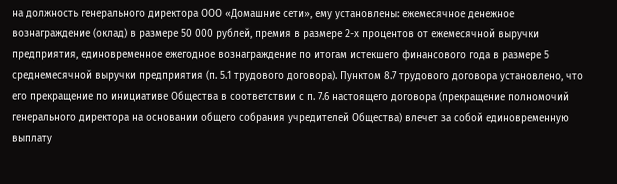на должность генерального директора ООО «Домашние сети», ему установлены: ежемесячное денежное вознаграждение (оклад) в размере 50 000 рублей, премия в размере 2-х процентов от ежемесячной выручки предприятия, единовременное ежегодное вознаграждение по итогам истекшего финансового года в размере 5 среднемесячной выручки предприятия (п. 5.1 трудового договора). Пунктом 8.7 трудового договора установлено, что его прекращение по инициативе Общества в соответствии с п. 7.6 настоящего договора (прекращение полномочий генерального директора на основании общего собрания учредителей Общества) влечет за собой единовременную выплату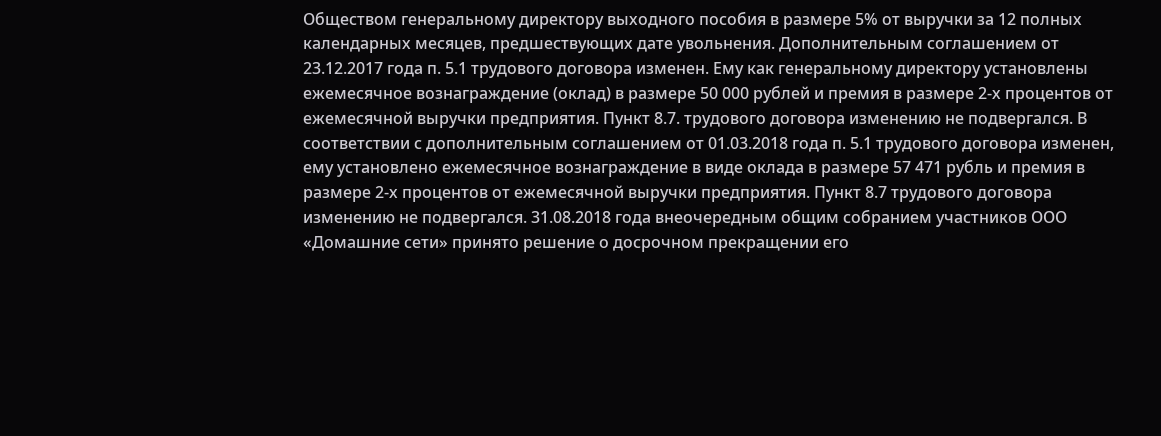Обществом генеральному директору выходного пособия в размере 5% от выручки за 12 полных календарных месяцев, предшествующих дате увольнения. Дополнительным соглашением от 23.12.2017 года п. 5.1 трудового договора изменен. Ему как генеральному директору установлены ежемесячное вознаграждение (оклад) в размере 50 000 рублей и премия в размере 2-х процентов от ежемесячной выручки предприятия. Пункт 8.7. трудового договора изменению не подвергался. В соответствии с дополнительным соглашением от 01.03.2018 года п. 5.1 трудового договора изменен, ему установлено ежемесячное вознаграждение в виде оклада в размере 57 471 рубль и премия в размере 2-х процентов от ежемесячной выручки предприятия. Пункт 8.7 трудового договора изменению не подвергался. 31.08.2018 года внеочередным общим собранием участников ООО «Домашние сети» принято решение о досрочном прекращении его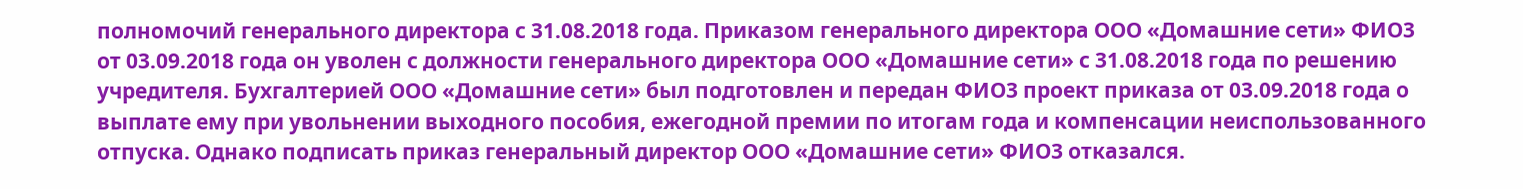полномочий генерального директора с 31.08.2018 года. Приказом генерального директора ООО «Домашние сети» ФИО3 от 03.09.2018 года он уволен с должности генерального директора ООО «Домашние сети» с 31.08.2018 года по решению учредителя. Бухгалтерией ООО «Домашние сети» был подготовлен и передан ФИО3 проект приказа от 03.09.2018 года о выплате ему при увольнении выходного пособия, ежегодной премии по итогам года и компенсации неиспользованного отпуска. Однако подписать приказ генеральный директор ООО «Домашние сети» ФИО3 отказался.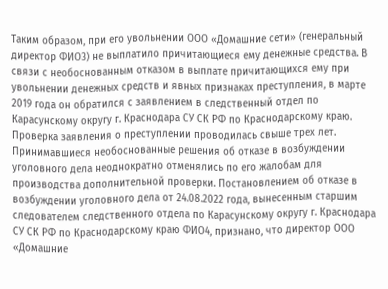Таким образом, при его увольнении ООО «Домашние сети» (генеральный директор ФИО3) не выплатило причитающиеся ему денежные средства. В связи с необоснованным отказом в выплате причитающихся ему при увольнении денежных средств и явных признаках преступления, в марте 2019 года он обратился с заявлением в следственный отдел по Карасунскому округу г. Краснодара СУ СК РФ по Краснодарскому краю. Проверка заявления о преступлении проводилась свыше трех лет. Принимавшиеся необоснованные решения об отказе в возбуждении уголовного дела неоднократно отменялись по его жалобам для производства дополнительной проверки. Постановлением об отказе в возбуждении уголовного дела от 24.08.2022 года, вынесенным старшим следователем следственного отдела по Карасунскому округу г. Краснодара СУ СК РФ по Краснодарскому краю ФИО4, признано, что директор ООО «Домашние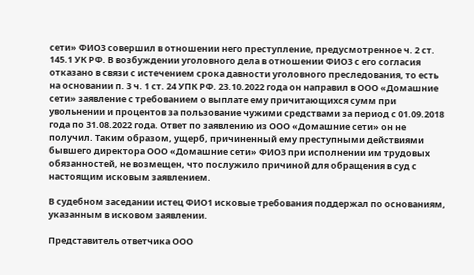сети» ФИО3 совершил в отношении него преступление, предусмотренное ч. 2 ст. 145.1 УК РФ. В возбуждении уголовного дела в отношении ФИО3 с его согласия отказано в связи с истечением срока давности уголовного преследования, то есть на основании п. 3 ч. 1 ст. 24 УПК РФ. 23.10.2022 года он направил в ООО «Домашние сети» заявление с требованием о выплате ему причитающихся сумм при увольнении и процентов за пользование чужими средствами за период с 01.09.2018 года по 31.08.2022 года. Ответ по заявлению из ООО «Домашние сети» он не получил. Таким образом, ущерб, причиненный ему преступными действиями бывшего директора ООО «Домашние сети» ФИО3 при исполнении им трудовых обязанностей, не возмещен, что послужило причиной для обращения в суд с настоящим исковым заявлением.

В судебном заседании истец ФИО1 исковые требования поддержал по основаниям, указанным в исковом заявлении.

Представитель ответчика ООО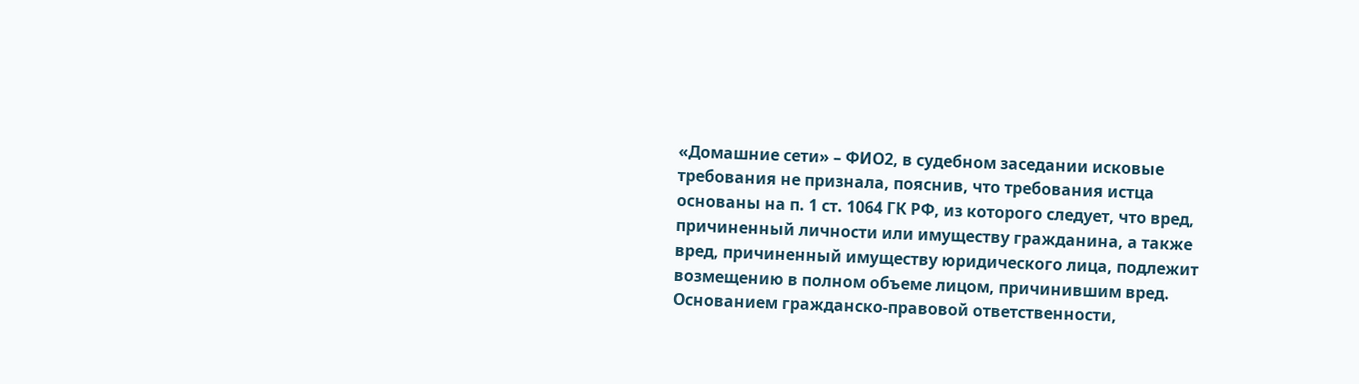«Домашние сети» – ФИО2, в судебном заседании исковые требования не признала, пояснив, что требования истца основаны на п. 1 ст. 1064 ГК РФ, из которого следует, что вред, причиненный личности или имуществу гражданина, а также вред, причиненный имуществу юридического лица, подлежит возмещению в полном объеме лицом, причинившим вред. Основанием гражданско-правовой ответственности,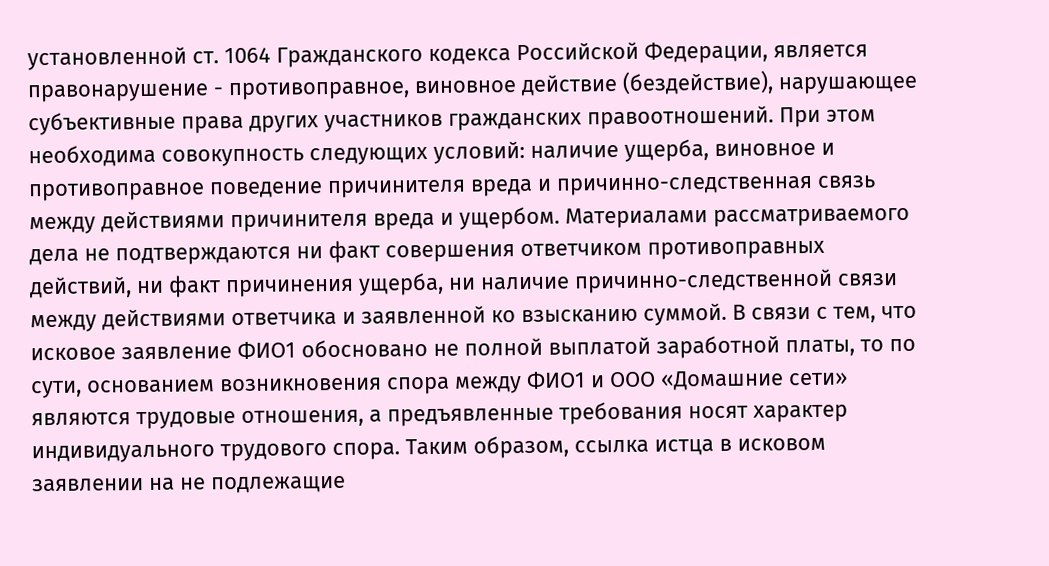установленной ст. 1064 Гражданского кодекса Российской Федерации, является правонарушение - противоправное, виновное действие (бездействие), нарушающее субъективные права других участников гражданских правоотношений. При этом необходима совокупность следующих условий: наличие ущерба, виновное и противоправное поведение причинителя вреда и причинно-следственная связь между действиями причинителя вреда и ущербом. Материалами рассматриваемого дела не подтверждаются ни факт совершения ответчиком противоправных действий, ни факт причинения ущерба, ни наличие причинно-следственной связи между действиями ответчика и заявленной ко взысканию суммой. В связи с тем, что исковое заявление ФИО1 обосновано не полной выплатой заработной платы, то по сути, основанием возникновения спора между ФИО1 и ООО «Домашние сети» являются трудовые отношения, а предъявленные требования носят характер индивидуального трудового спора. Таким образом, ссылка истца в исковом заявлении на не подлежащие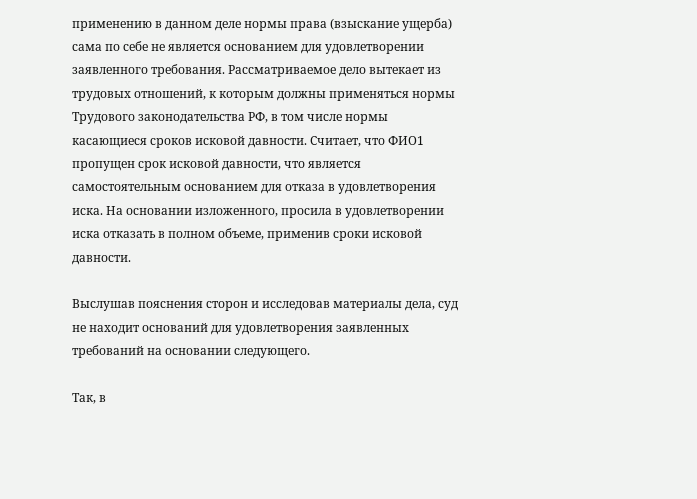применению в данном деле нормы права (взыскание ущерба) сама по себе не является основанием для удовлетворении заявленного требования. Рассматриваемое дело вытекает из трудовых отношений, к которым должны применяться нормы Трудового законодательства РФ, в том числе нормы касающиеся сроков исковой давности. Считает, что ФИО1 пропущен срок исковой давности, что является самостоятельным основанием для отказа в удовлетворения иска. На основании изложенного, просила в удовлетворении иска отказать в полном объеме, применив сроки исковой давности.

Выслушав пояснения сторон и исследовав материалы дела, суд не находит оснований для удовлетворения заявленных требований на основании следующего.

Так, в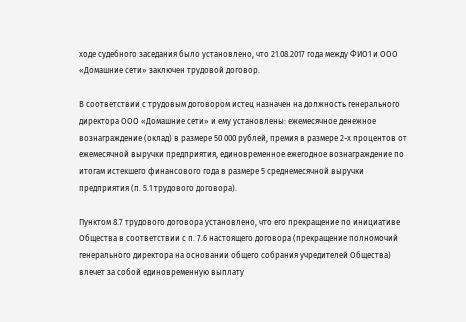ходе судебного заседания было установлено, что 21.08.2017 года между ФИО1 и ООО «Домашние сети» заключен трудовой договор.

В соответствии с трудовым договором истец назначен на должность генерального директора ООО «Домашние сети» и ему установлены: ежемесячное денежное вознаграждение (оклад) в размере 50 000 рублей, премия в размере 2-х процентов от ежемесячной выручки предприятия, единовременное ежегодное вознаграждение по итогам истекшего финансового года в размере 5 среднемесячной выручки предприятия (п. 5.1 трудового договора).

Пунктом 8.7 трудового договора установлено, что его прекращение по инициативе Общества в соответствии с п. 7.6 настоящего договора (прекращение полномочий генерального директора на основании общего собрания учредителей Общества) влечет за собой единовременную выплату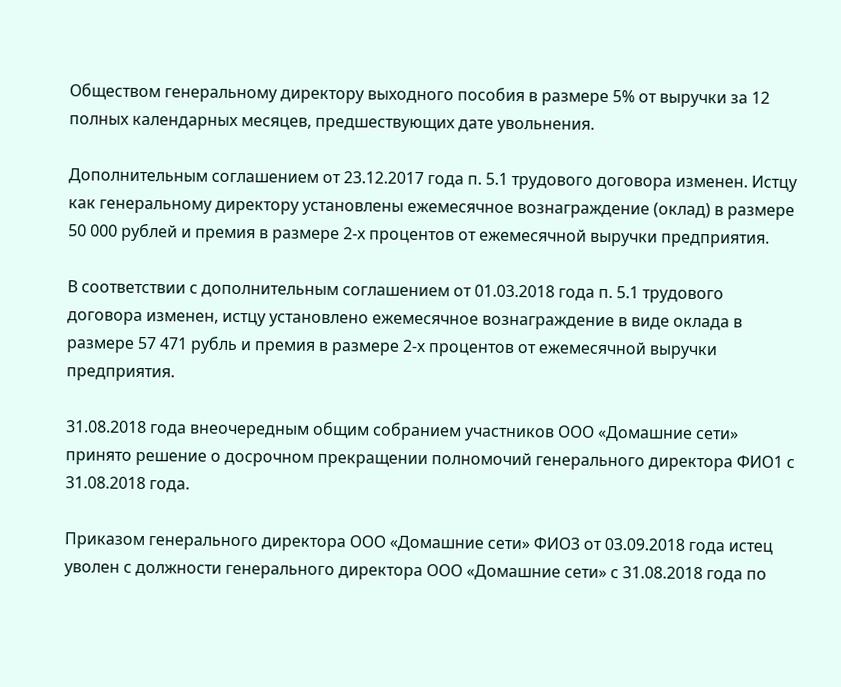Обществом генеральному директору выходного пособия в размере 5% от выручки за 12 полных календарных месяцев, предшествующих дате увольнения.

Дополнительным соглашением от 23.12.2017 года п. 5.1 трудового договора изменен. Истцу как генеральному директору установлены ежемесячное вознаграждение (оклад) в размере 50 000 рублей и премия в размере 2-х процентов от ежемесячной выручки предприятия.

В соответствии с дополнительным соглашением от 01.03.2018 года п. 5.1 трудового договора изменен, истцу установлено ежемесячное вознаграждение в виде оклада в размере 57 471 рубль и премия в размере 2-х процентов от ежемесячной выручки предприятия.

31.08.2018 года внеочередным общим собранием участников ООО «Домашние сети» принято решение о досрочном прекращении полномочий генерального директора ФИО1 с 31.08.2018 года.

Приказом генерального директора ООО «Домашние сети» ФИО3 от 03.09.2018 года истец уволен с должности генерального директора ООО «Домашние сети» с 31.08.2018 года по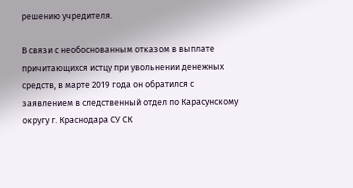решению учредителя.

В связи с необоснованным отказом в выплате причитающихся истцу при увольнении денежных средств, в марте 2019 года он обратился с заявлением в следственный отдел по Карасунскому округу г. Краснодара СУ СК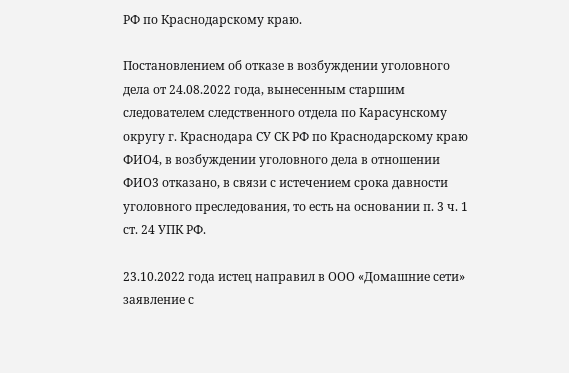РФ по Краснодарскому краю.

Постановлением об отказе в возбуждении уголовного дела от 24.08.2022 года, вынесенным старшим следователем следственного отдела по Карасунскому округу г. Краснодара СУ СК РФ по Краснодарскому краю ФИО4, в возбуждении уголовного дела в отношении ФИО3 отказано, в связи с истечением срока давности уголовного преследования, то есть на основании п. 3 ч. 1 ст. 24 УПК РФ.

23.10.2022 года истец направил в ООО «Домашние сети» заявление с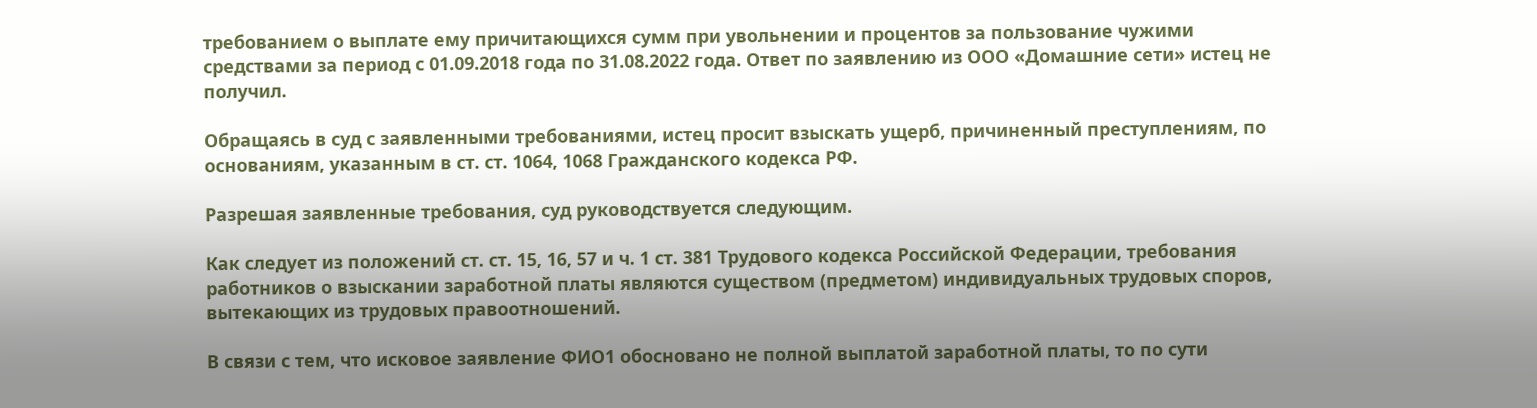требованием о выплате ему причитающихся сумм при увольнении и процентов за пользование чужими средствами за период с 01.09.2018 года по 31.08.2022 года. Ответ по заявлению из ООО «Домашние сети» истец не получил.

Обращаясь в суд с заявленными требованиями, истец просит взыскать ущерб, причиненный преступлениям, по основаниям, указанным в ст. ст. 1064, 1068 Гражданского кодекса РФ.

Разрешая заявленные требования, суд руководствуется следующим.

Как следует из положений ст. ст. 15, 16, 57 и ч. 1 ст. 381 Трудового кодекса Российской Федерации, требования работников о взыскании заработной платы являются существом (предметом) индивидуальных трудовых споров, вытекающих из трудовых правоотношений.

В связи с тем, что исковое заявление ФИО1 обосновано не полной выплатой заработной платы, то по сути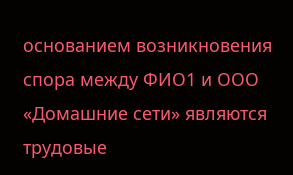основанием возникновения спора между ФИО1 и ООО «Домашние сети» являются трудовые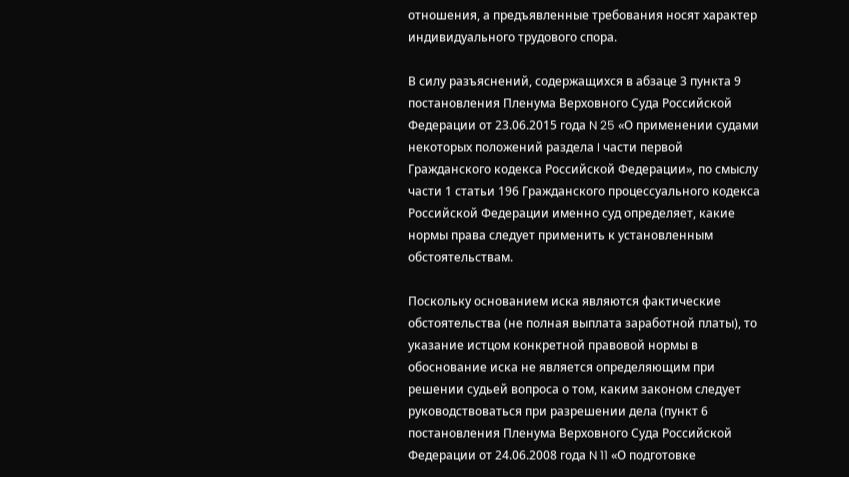отношения, а предъявленные требования носят характер индивидуального трудового спора.

В силу разъяснений, содержащихся в абзаце 3 пункта 9 постановления Пленума Верховного Суда Российской Федерации от 23.06.2015 года N 25 «О применении судами некоторых положений раздела I части первой Гражданского кодекса Российской Федерации», по смыслу части 1 статьи 196 Гражданского процессуального кодекса Российской Федерации именно суд определяет, какие нормы права следует применить к установленным обстоятельствам.

Поскольку основанием иска являются фактические обстоятельства (не полная выплата заработной платы), то указание истцом конкретной правовой нормы в обоснование иска не является определяющим при решении судьей вопроса о том, каким законом следует руководствоваться при разрешении дела (пункт 6 постановления Пленума Верховного Суда Российской Федерации от 24.06.2008 года N 11 «О подготовке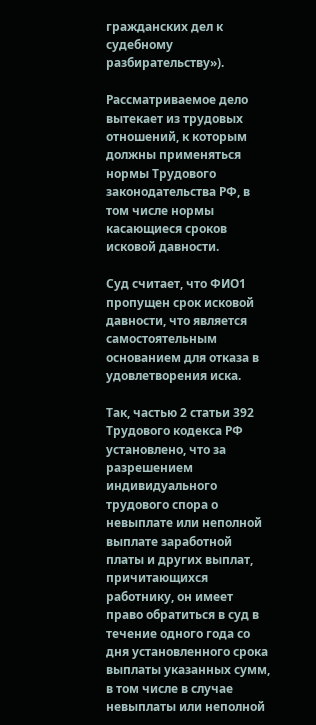гражданских дел к судебному разбирательству»).

Рассматриваемое дело вытекает из трудовых отношений, к которым должны применяться нормы Трудового законодательства РФ, в том числе нормы касающиеся сроков исковой давности.

Суд считает, что ФИО1 пропущен срок исковой давности, что является самостоятельным основанием для отказа в удовлетворения иска.

Так, частью 2 статьи 392 Трудового кодекса РФ установлено, что за разрешением индивидуального трудового спора о невыплате или неполной выплате заработной платы и других выплат, причитающихся работнику, он имеет право обратиться в суд в течение одного года со дня установленного срока выплаты указанных сумм, в том числе в случае невыплаты или неполной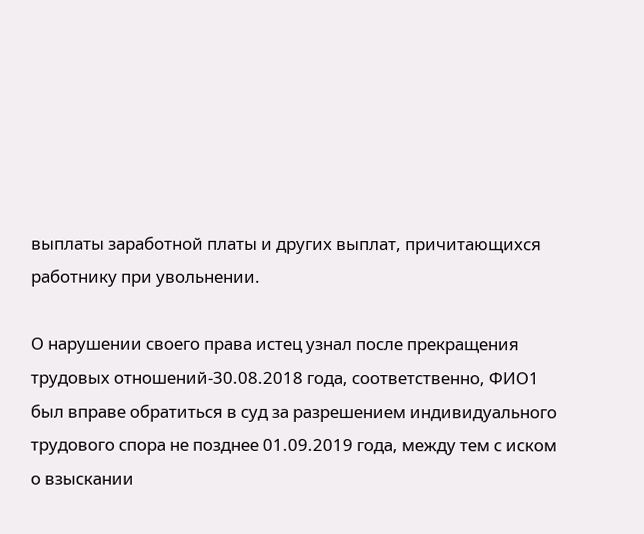выплаты заработной платы и других выплат, причитающихся работнику при увольнении.

О нарушении своего права истец узнал после прекращения трудовых отношений-30.08.2018 года, соответственно, ФИО1 был вправе обратиться в суд за разрешением индивидуального трудового спора не позднее 01.09.2019 года, между тем с иском о взыскании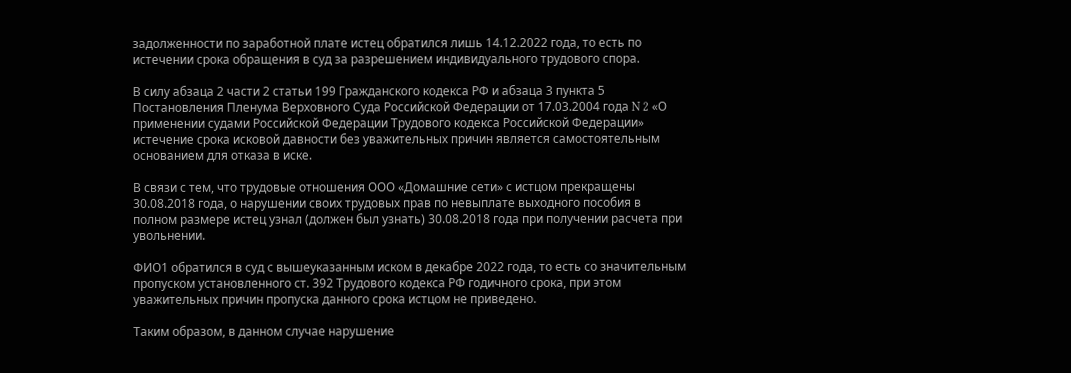задолженности по заработной плате истец обратился лишь 14.12.2022 года, то есть по истечении срока обращения в суд за разрешением индивидуального трудового спора.

В силу абзаца 2 части 2 статьи 199 Гражданского кодекса РФ и абзаца 3 пункта 5 Постановления Пленума Верховного Суда Российской Федерации от 17.03.2004 года N 2 «О применении судами Российской Федерации Трудового кодекса Российской Федерации» истечение срока исковой давности без уважительных причин является самостоятельным основанием для отказа в иске.

В связи с тем, что трудовые отношения ООО «Домашние сети» с истцом прекращены 30.08.2018 года, о нарушении своих трудовых прав по невыплате выходного пособия в полном размере истец узнал (должен был узнать) 30.08.2018 года при получении расчета при увольнении.

ФИО1 обратился в суд с вышеуказанным иском в декабре 2022 года, то есть со значительным пропуском установленного ст. 392 Трудового кодекса РФ годичного срока, при этом уважительных причин пропуска данного срока истцом не приведено.

Таким образом, в данном случае нарушение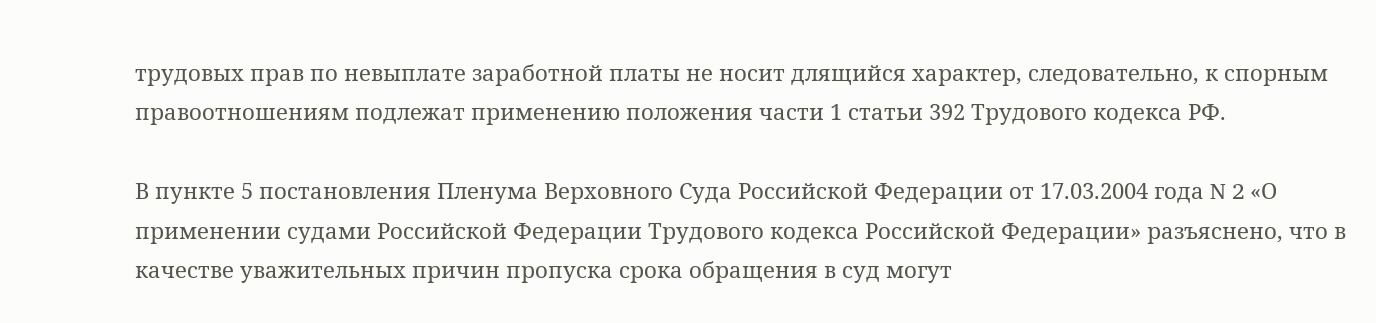трудовых прав по невыплате заработной платы не носит длящийся характер, следовательно, к спорным правоотношениям подлежат применению положения части 1 статьи 392 Трудового кодекса РФ.

В пункте 5 постановления Пленума Верховного Суда Российской Федерации от 17.03.2004 года N 2 «О применении судами Российской Федерации Трудового кодекса Российской Федерации» разъяснено, что в качестве уважительных причин пропуска срока обращения в суд могут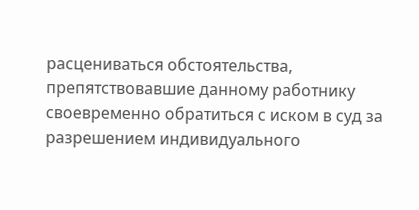расцениваться обстоятельства, препятствовавшие данному работнику своевременно обратиться с иском в суд за разрешением индивидуального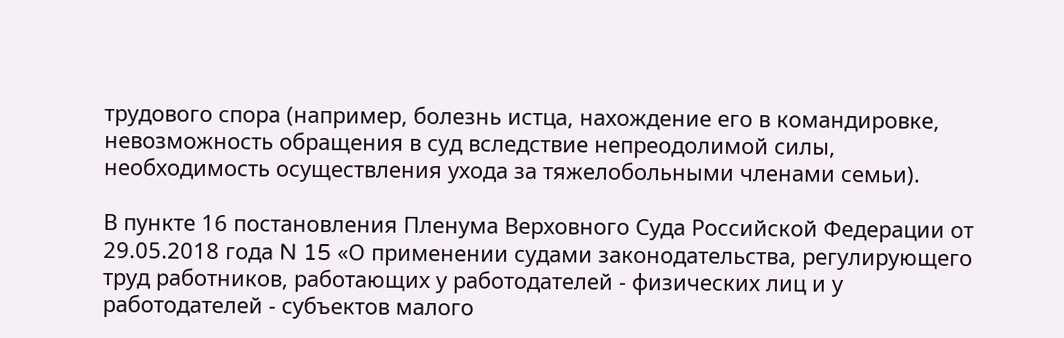трудового спора (например, болезнь истца, нахождение его в командировке, невозможность обращения в суд вследствие непреодолимой силы, необходимость осуществления ухода за тяжелобольными членами семьи).

В пункте 16 постановления Пленума Верховного Суда Российской Федерации от 29.05.2018 года N 15 «О применении судами законодательства, регулирующего труд работников, работающих у работодателей - физических лиц и у работодателей - субъектов малого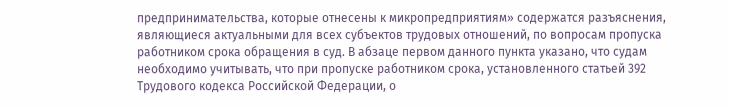предпринимательства, которые отнесены к микропредприятиям» содержатся разъяснения, являющиеся актуальными для всех субъектов трудовых отношений, по вопросам пропуска работником срока обращения в суд. В абзаце первом данного пункта указано, что судам необходимо учитывать, что при пропуске работником срока, установленного статьей 392 Трудового кодекса Российской Федерации, о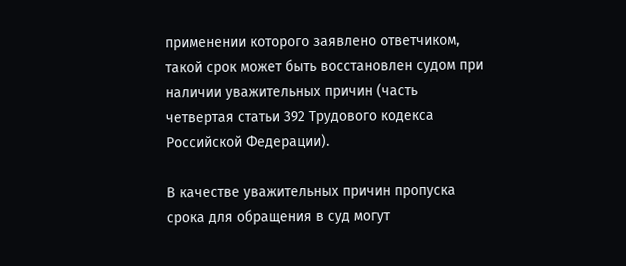применении которого заявлено ответчиком, такой срок может быть восстановлен судом при наличии уважительных причин (часть четвертая статьи 392 Трудового кодекса Российской Федерации).

В качестве уважительных причин пропуска срока для обращения в суд могут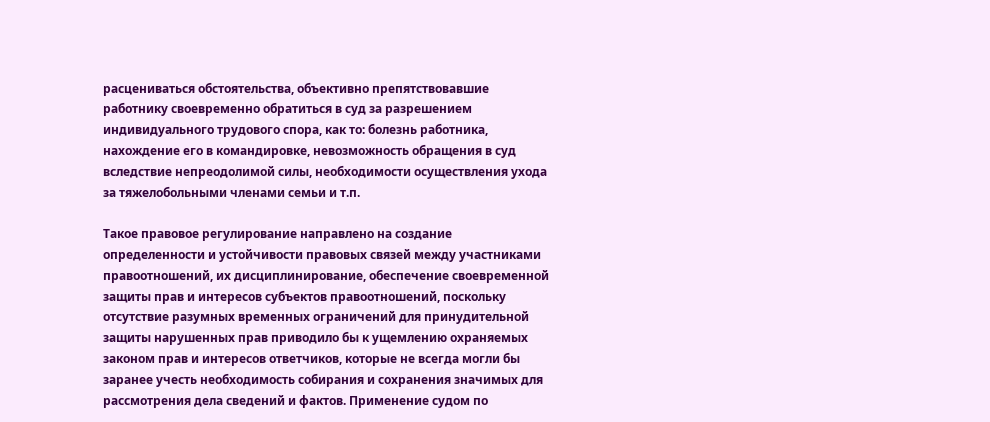расцениваться обстоятельства, объективно препятствовавшие работнику своевременно обратиться в суд за разрешением индивидуального трудового спора, как то: болезнь работника, нахождение его в командировке, невозможность обращения в суд вследствие непреодолимой силы, необходимости осуществления ухода за тяжелобольными членами семьи и т.п.

Такое правовое регулирование направлено на создание определенности и устойчивости правовых связей между участниками правоотношений, их дисциплинирование, обеспечение своевременной защиты прав и интересов субъектов правоотношений, поскольку отсутствие разумных временных ограничений для принудительной защиты нарушенных прав приводило бы к ущемлению охраняемых законом прав и интересов ответчиков, которые не всегда могли бы заранее учесть необходимость собирания и сохранения значимых для рассмотрения дела сведений и фактов. Применение судом по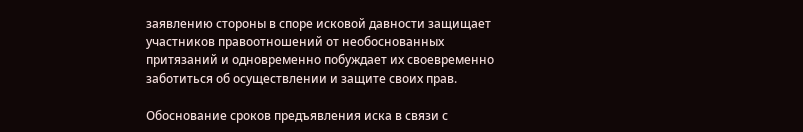заявлению стороны в споре исковой давности защищает участников правоотношений от необоснованных притязаний и одновременно побуждает их своевременно заботиться об осуществлении и защите своих прав.

Обоснование сроков предъявления иска в связи с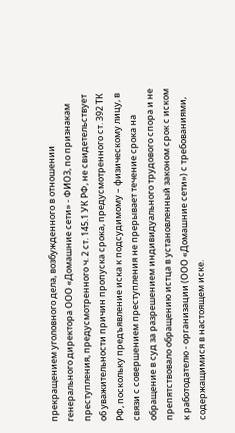прекращением уголовного дела, возбужденного в отношении генерального директора ООО «Домашние сети» - ФИО3, по признакам преступления, предусмотренного ч. 2 ст. 145.1 УК РФ, не свидетельствует об уважительности причин пропуска срока, предусмотренного ст. 392 ТК РФ, поскольку предъявление иска к подсудимому – физическому лицу, в связи с совершением преступления не прерывает течение срока на обращение в суд за разрешением индивидуального трудового спора и не препятствовало обращению истца в установленный законом срок с иском к работодателю - организации (ООО «Домашние сети») с требованиями, содержащимися в настоящем иске.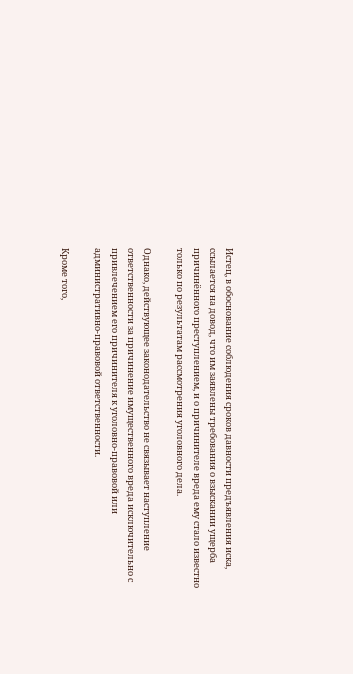Истец, в обоснование соблюдения сроков давности предъявления иска, ссылается на довод, что им заявлены требования о взыскании ущерба причинённого преступлением, и о причинителе вреда ему стало известно только по результатам рассмотрения уголовного дела.

Однако, действующее законодательство не связывает наступление ответственности за причинение имущественного вреда исключительно с привлечением его причинителя к уголовно-правовой или административно-правовой ответственности.

Кроме того,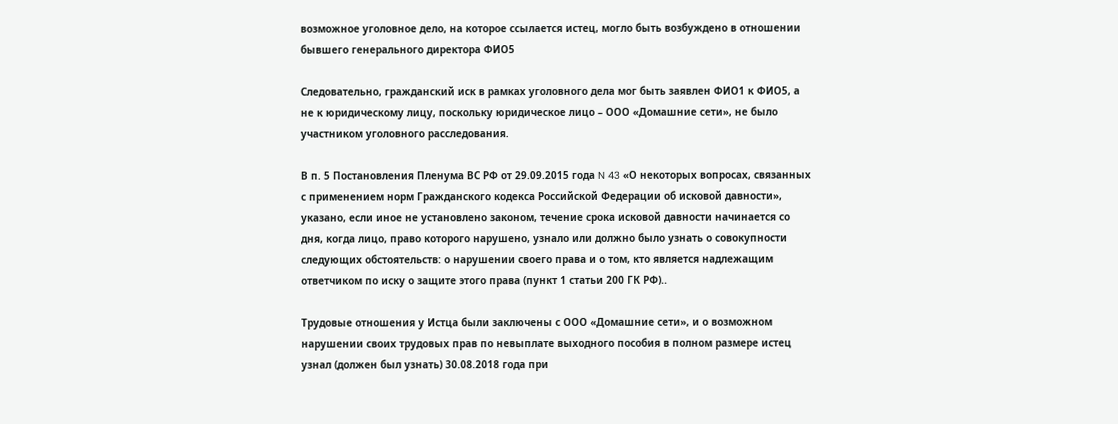возможное уголовное дело, на которое ссылается истец, могло быть возбуждено в отношении бывшего генерального директора ФИО5

Следовательно, гражданский иск в рамках уголовного дела мог быть заявлен ФИО1 к ФИО5, а не к юридическому лицу, поскольку юридическое лицо – ООО «Домашние сети», не было участником уголовного расследования.

В п. 5 Постановления Пленума ВС РФ от 29.09.2015 года N 43 «О некоторых вопросах, связанных с применением норм Гражданского кодекса Российской Федерации об исковой давности», указано, если иное не установлено законом, течение срока исковой давности начинается со дня, когда лицо, право которого нарушено, узнало или должно было узнать о совокупности следующих обстоятельств: о нарушении своего права и о том, кто является надлежащим ответчиком по иску о защите этого права (пункт 1 статьи 200 ГК РФ)..

Трудовые отношения у Истца были заключены с ООО «Домашние сети», и о возможном нарушении своих трудовых прав по невыплате выходного пособия в полном размере истец узнал (должен был узнать) 30.08.2018 года при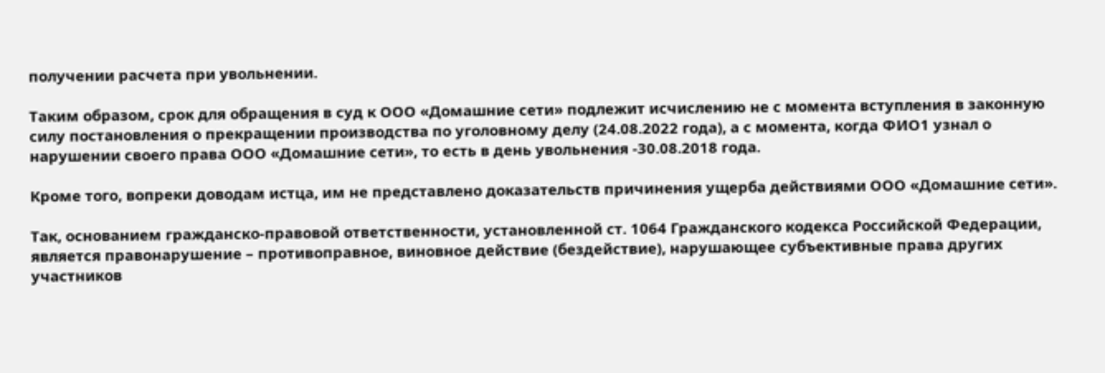получении расчета при увольнении.

Таким образом, срок для обращения в суд к ООО «Домашние сети» подлежит исчислению не с момента вступления в законную силу постановления о прекращении производства по уголовному делу (24.08.2022 года), а с момента, когда ФИО1 узнал о нарушении своего права ООО «Домашние сети», то есть в день увольнения -30.08.2018 года.

Кроме того, вопреки доводам истца, им не представлено доказательств причинения ущерба действиями ООО «Домашние сети».

Так, основанием гражданско-правовой ответственности, установленной ст. 1064 Гражданского кодекса Российской Федерации, является правонарушение – противоправное, виновное действие (бездействие), нарушающее субъективные права других участников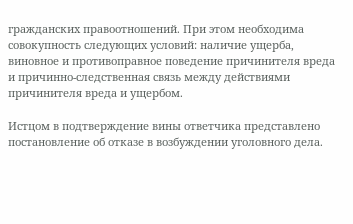гражданских правоотношений. При этом необходима совокупность следующих условий: наличие ущерба, виновное и противоправное поведение причинителя вреда и причинно-следственная связь между действиями причинителя вреда и ущербом.

Истцом в подтверждение вины ответчика представлено постановление об отказе в возбуждении уголовного дела.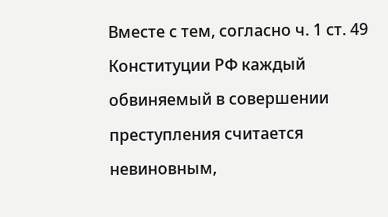Вместе с тем, согласно ч. 1 ст. 49 Конституции РФ каждый обвиняемый в совершении преступления считается невиновным,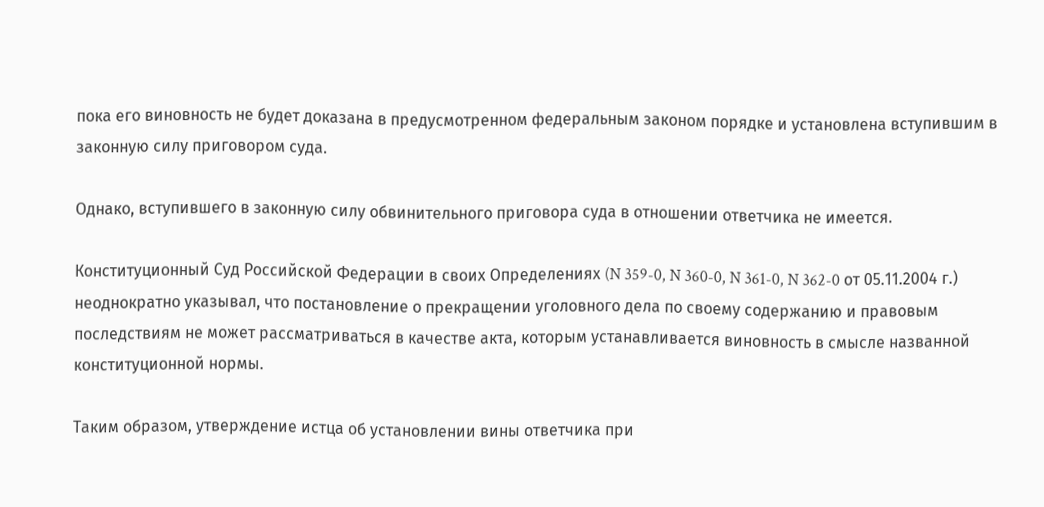пока его виновность не будет доказана в предусмотренном федеральным законом порядке и установлена вступившим в законную силу приговором суда.

Однако, вступившего в законную силу обвинительного приговора суда в отношении ответчика не имеется.

Конституционный Суд Российской Федерации в своих Определениях (N 359-0, N 360-0, N 361-0, N 362-0 от 05.11.2004 г.) неоднократно указывал, что постановление о прекращении уголовного дела по своему содержанию и правовым последствиям не может рассматриваться в качестве акта, которым устанавливается виновность в смысле названной конституционной нормы.

Таким образом, утверждение истца об установлении вины ответчика при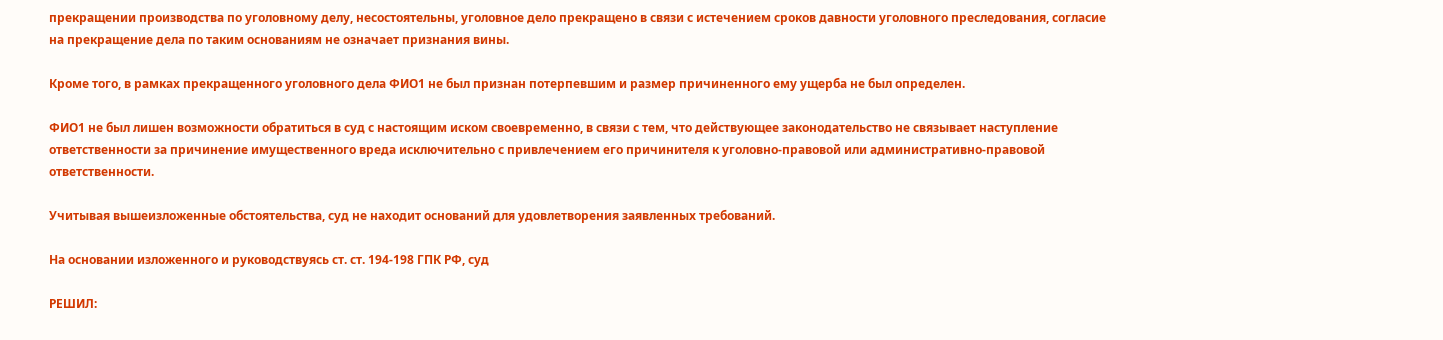прекращении производства по уголовному делу, несостоятельны, уголовное дело прекращено в связи с истечением сроков давности уголовного преследования, согласие на прекращение дела по таким основаниям не означает признания вины.

Кроме того, в рамках прекращенного уголовного дела ФИО1 не был признан потерпевшим и размер причиненного ему ущерба не был определен.

ФИО1 не был лишен возможности обратиться в суд с настоящим иском своевременно, в связи с тем, что действующее законодательство не связывает наступление ответственности за причинение имущественного вреда исключительно с привлечением его причинителя к уголовно-правовой или административно-правовой ответственности.

Учитывая вышеизложенные обстоятельства, суд не находит оснований для удовлетворения заявленных требований.

На основании изложенного и руководствуясь ст. ст. 194-198 ГПК РФ, суд

РЕШИЛ: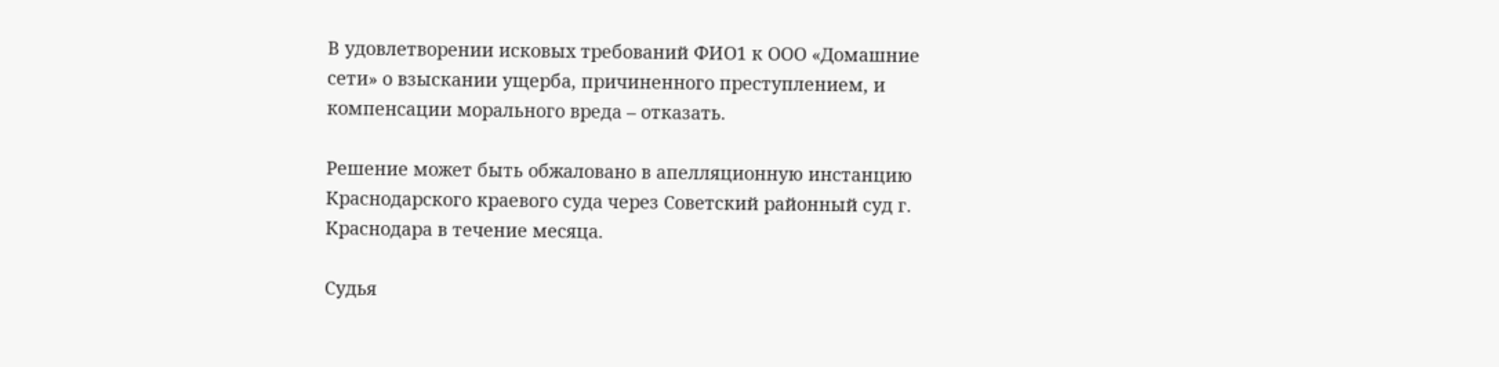В удовлетворении исковых требований ФИО1 к ООО «Домашние сети» о взыскании ущерба, причиненного преступлением, и компенсации морального вреда – отказать.

Решение может быть обжаловано в апелляционную инстанцию Краснодарского краевого суда через Советский районный суд г. Краснодара в течение месяца.

Судья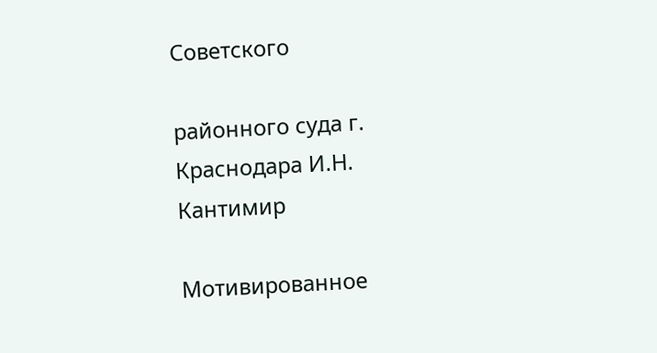Советского

районного суда г. Краснодара И.Н. Кантимир

Мотивированное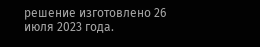решение изготовлено 26 июля 2023 года.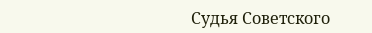Судья Советского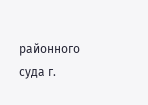районного суда г.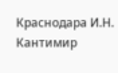Краснодара И.Н. Кантимир